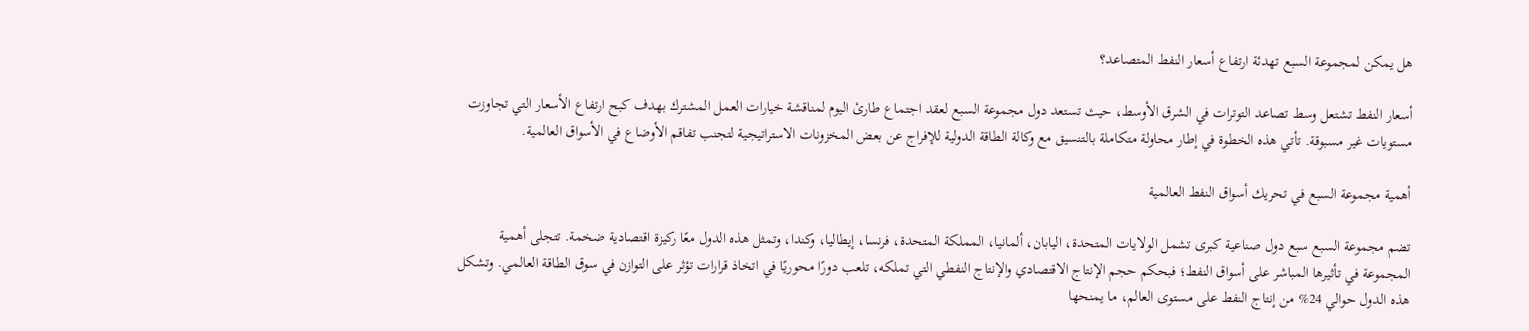هل يمكن لمجموعة السبع تهدئة ارتفاع أسعار النفط المتصاعد؟

أسعار النفط تشتعل وسط تصاعد التوترات في الشرق الأوسط، حيث تستعد دول مجموعة السبع لعقد اجتماع طارئ اليوم لمناقشة خيارات العمل المشترك بهدف كبح ارتفاع الأسعار التي تجاوزت مستويات غير مسبوقة. تأتي هذه الخطوة في إطار محاولة متكاملة بالتنسيق مع وكالة الطاقة الدولية للإفراج عن بعض المخزونات الاستراتيجية لتجنب تفاقم الأوضاع في الأسواق العالمية.

أهمية مجموعة السبع في تحريك أسواق النفط العالمية

تضم مجموعة السبع سبع دول صناعية كبرى تشمل الولايات المتحدة، اليابان، ألمانيا، المملكة المتحدة، فرنسا، إيطاليا، وكندا، وتمثل هذه الدول معًا ركيزة اقتصادية ضخمة. تتجلى أهمية المجموعة في تأثيرها المباشر على أسواق النفط؛ فبحكم حجم الإنتاج الاقتصادي والإنتاج النفطي التي تملكه، تلعب دورًا محوريًا في اتخاذ قرارات تؤثر على التوازن في سوق الطاقة العالمي. وتشكل هذه الدول حوالي 24% من إنتاج النفط على مستوى العالم، ما يمنحها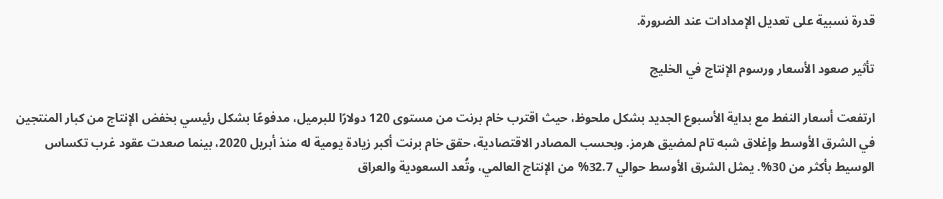قدرة نسبية على تعديل الإمدادات عند الضرورة.

تأثير صعود الأسعار ورسوم الإنتاج في الخليج

ارتفعت أسعار النفط مع بداية الأسبوع الجديد بشكل ملحوظ، حيث اقترب خام برنت من مستوى 120 دولارًا للبرميل، مدفوعًا بشكل رئيسي بخفض الإنتاج من كبار المنتجين في الشرق الأوسط وإغلاق شبه تام لمضيق هرمز. وبحسب المصادر الاقتصادية، حقق خام برنت أكبر زيادة يومية له منذ أبريل 2020، بينما صعدت عقود غرب تكساس الوسيط بأكثر من 30%. يمثل الشرق الأوسط حوالي 32.7% من الإنتاج العالمي، وتُعد السعودية والعراق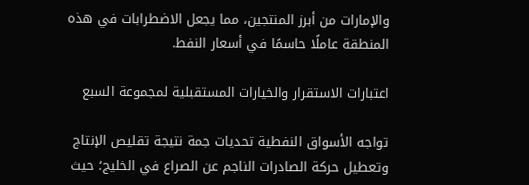والإمارات من أبرز المنتجين، مما يجعل الاضطرابات في هذه المنطقة عاملًا حاسمًا في أسعار النفط.

اعتبارات الاستقرار والخيارات المستقبلية لمجموعة السبع

تواجه الأسواق النفطية تحديات جمة نتيجة تقليص الإنتاج وتعطيل حركة الصادرات الناجم عن الصراع في الخليج؛ حيث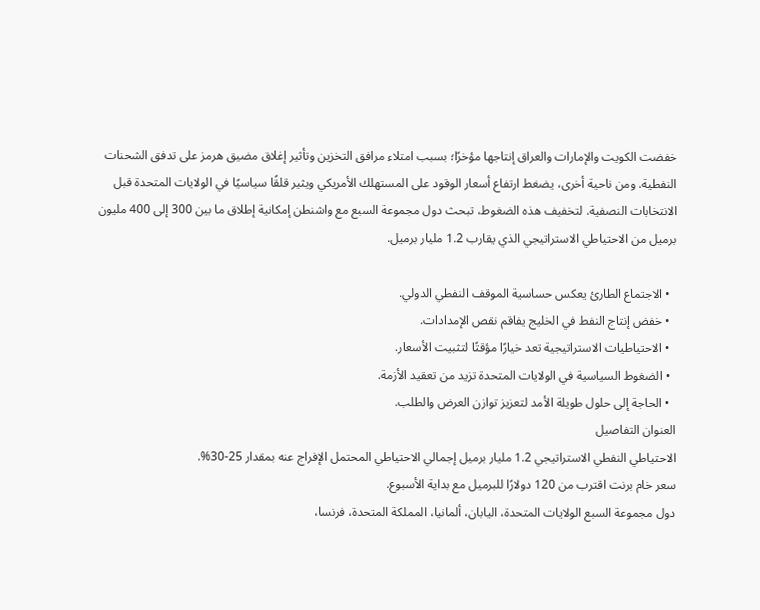خفضت الكويت والإمارات والعراق إنتاجها مؤخرًا؛ بسبب امتلاء مرافق التخزين وتأثير إغلاق مضيق هرمز على تدفق الشحنات النفطية. ومن ناحية أخرى، يضغط ارتفاع أسعار الوقود على المستهلك الأمريكي ويثير قلقًا سياسيًا في الولايات المتحدة قبل الانتخابات النصفية. لتخفيف هذه الضغوط، تبحث دول مجموعة السبع مع واشنطن إمكانية إطلاق ما بين 300 إلى 400 مليون برميل من الاحتياطي الاستراتيجي الذي يقارب 1.2 مليار برميل.

  • الاجتماع الطارئ يعكس حساسية الموقف النفطي الدولي.
  • خفض إنتاج النفط في الخليج يفاقم نقص الإمدادات.
  • الاحتياطيات الاستراتيجية تعد خيارًا مؤقتًا لتثبيت الأسعار.
  • الضغوط السياسية في الولايات المتحدة تزيد من تعقيد الأزمة.
  • الحاجة إلى حلول طويلة الأمد لتعزيز توازن العرض والطلب.
العنوان التفاصيل
الاحتياطي النفطي الاستراتيجي 1.2 مليار برميل إجمالي الاحتياطي المحتمل الإفراج عنه بمقدار 25-30%.
سعر خام برنت اقترب من 120 دولارًا للبرميل مع بداية الأسبوع.
دول مجموعة السبع الولايات المتحدة، اليابان، ألمانيا، المملكة المتحدة، فرنسا،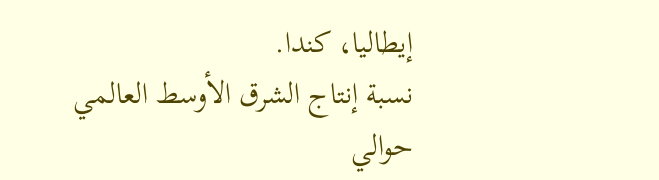إيطاليا، كندا.
نسبة إنتاج الشرق الأوسط العالمي حوالي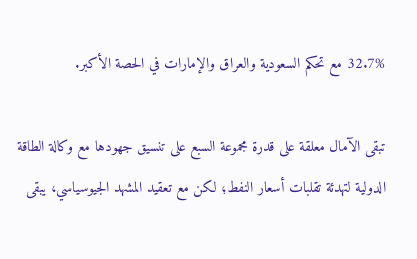32.7% مع تحكم السعودية والعراق والإمارات في الحصة الأكبر.

تبقى الآمال معلقة على قدرة مجموعة السبع على تنسيق جهودها مع وكالة الطاقة الدولية لتهدئة تقلبات أسعار النفط؛ لكن مع تعقيد المشهد الجيوسياسي، يبقى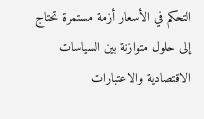التحكم في الأسعار أزمة مستمرة تحتاج إلى حلول متوازنة بين السياسات الاقتصادية والاعتبارات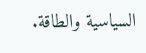السياسية والطاقة.